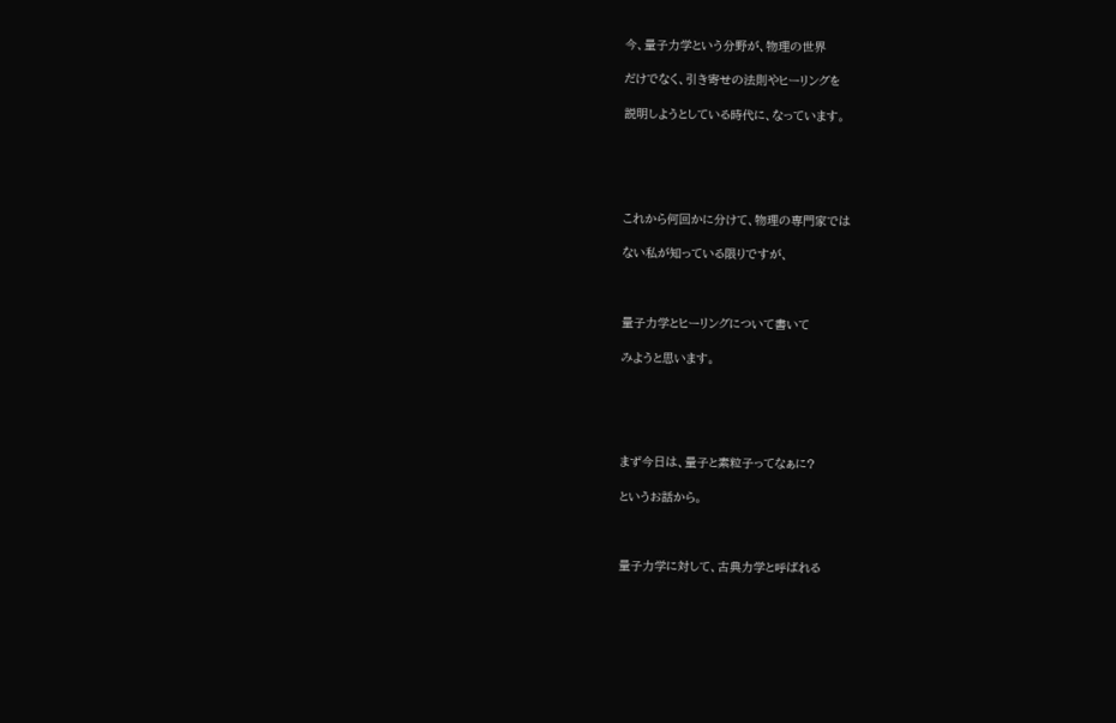今、量子力学という分野が、物理の世界

だけでなく、引き寄せの法則やヒーリングを

説明しようとしている時代に、なっています。





これから何回かに分けて、物理の専門家では

ない私が知っている限りですが、



量子力学とヒーリングについて書いて

みようと思います。





まず今日は、量子と素粒子ってなぁに?

というお話から。



量子力学に対して、古典力学と呼ばれる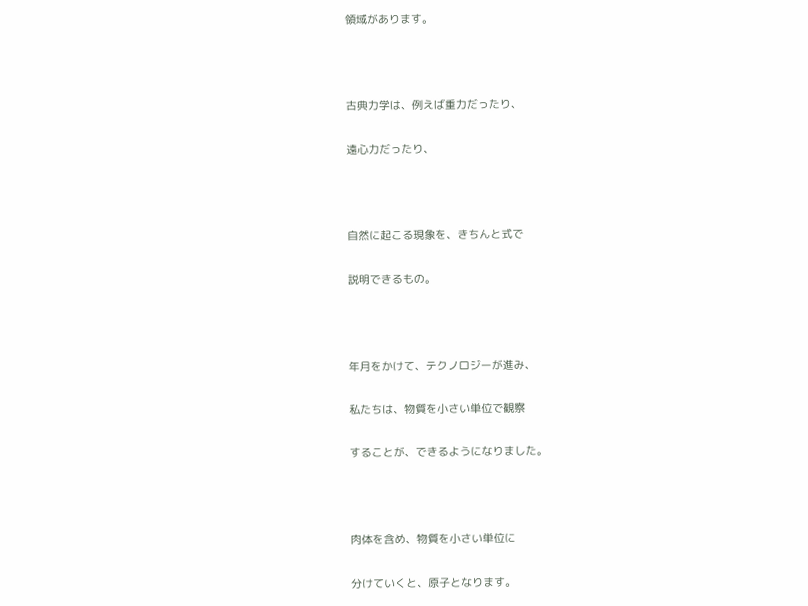領域があります。



古典力学は、例えば重力だったり、

遠心力だったり、



自然に起こる現象を、きちんと式で

説明できるもの。



年月をかけて、テクノロジーが進み、

私たちは、物質を小さい単位で観察

することが、できるようになりました。



肉体を含め、物質を小さい単位に

分けていくと、原子となります。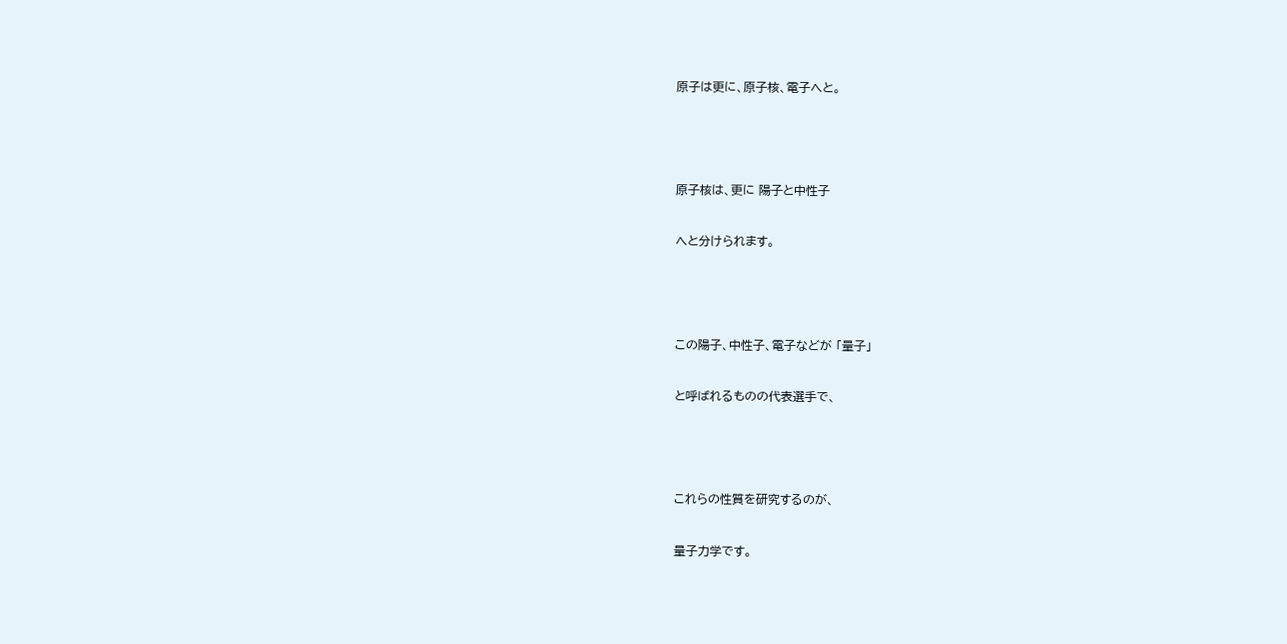原子は更に、原子核、電子へと。



原子核は、更に 陽子と中性子

へと分けられます。



この陽子、中性子、電子などが 「量子」

と呼ばれるものの代表選手で、



これらの性質を研究するのが、

量子力学です。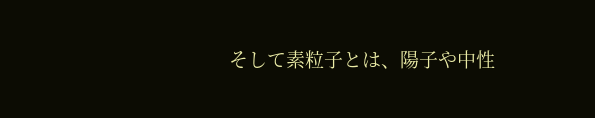そして素粒子とは、陽子や中性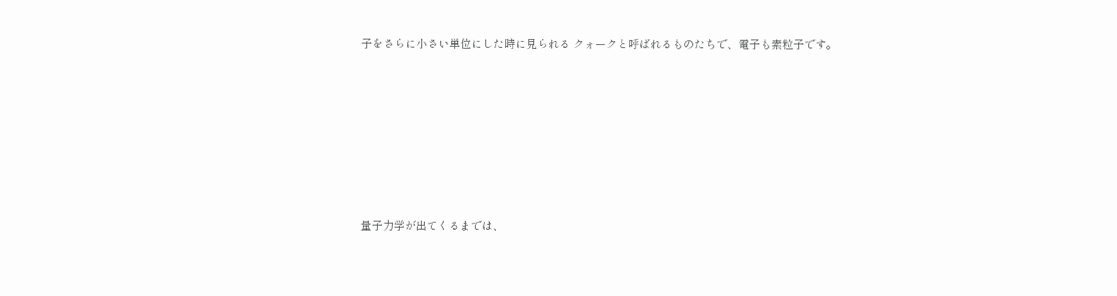子をさらに小さい単位にした時に見られる クォークと呼ばれるものたちで、電子も素粒子です。







量子力学が出てくるまでは、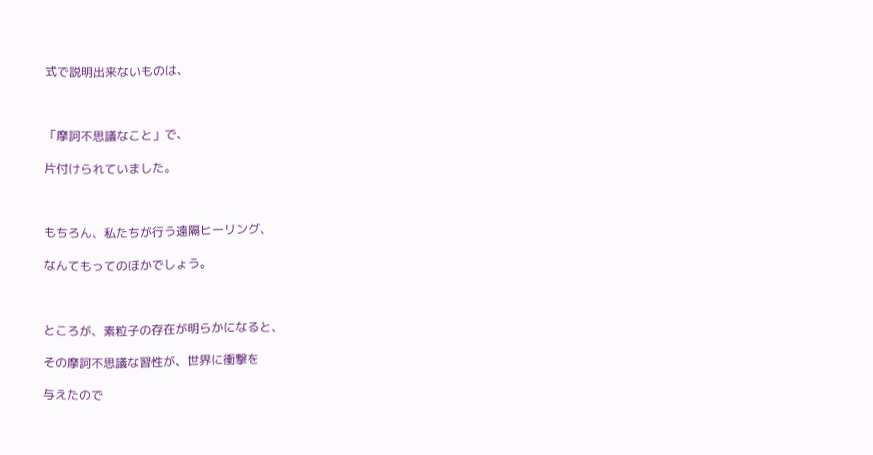式で説明出来ないものは、



「摩訶不思議なこと」で、

片付けられていました。



もちろん、私たちが行う遠隔ヒーリング、

なんてもってのほかでしょう。



ところが、素粒子の存在が明らかになると、

その摩訶不思議な習性が、世界に衝撃を

与えたので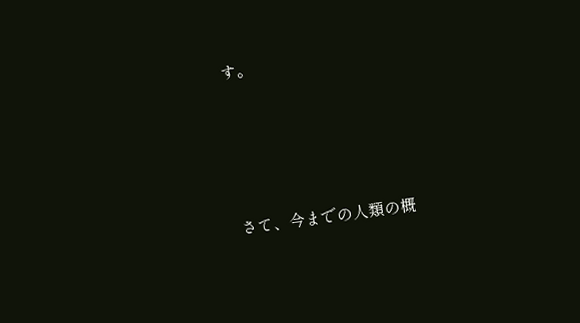す。





さて、今までの人類の概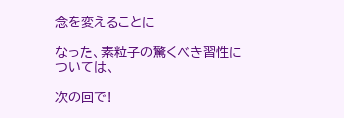念を変えることに

なった、素粒子の驚くべき習性については、

次の回で!